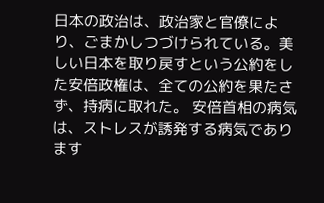日本の政治は、政治家と官僚により、ごまかしつづけられている。美しい日本を取り戻すという公約をした安倍政権は、全ての公約を果たさず、持病に取れた。 安倍首相の病気は、ストレスが誘発する病気であります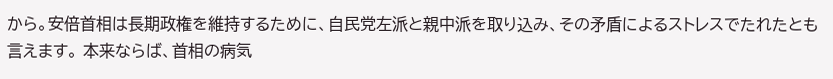から。安倍首相は長期政権を維持するために、自民党左派と親中派を取り込み、その矛盾によるストレスでたれたとも言えます。 本来ならば、首相の病気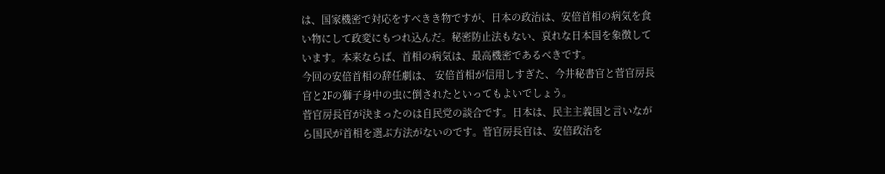は、国家機密で対応をすべきき物ですが、日本の政治は、安倍首相の病気を食い物にして政変にもつれ込んだ。秘密防止法もない、哀れな日本国を象徴しています。本来ならば、首相の病気は、最高機密であるべきです。
今回の安倍首相の辞任劇は、 安倍首相が信用しすぎた、今井秘書官と菅官房長官と2Fの獅子身中の虫に倒されたといってもよいでしょう。
菅官房長官が決まったのは自民党の談合です。日本は、民主主義国と言いながら国民が首相を選ぶ方法がないのです。菅官房長官は、安倍政治を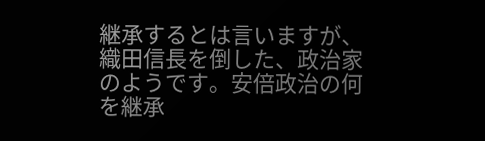継承するとは言いますが、織田信長を倒した、政治家のようです。安倍政治の何を継承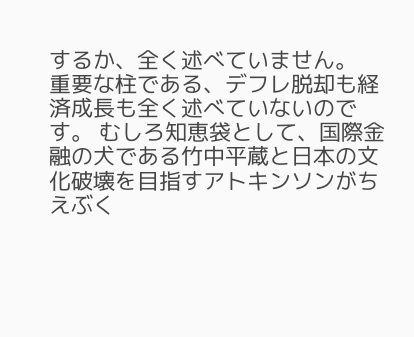するか、全く述べていません。
重要な柱である、デフレ脱却も経済成長も全く述べていないのです。 むしろ知恵袋として、国際金融の犬である竹中平蔵と日本の文化破壊を目指すアトキンソンがちえぶく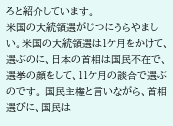ろと紹介しています。
米国の大統領選がじつにうらやましい。米国の大統領選は1ケ月をかけて、選ぶのに、日本の首相は国民不在で、選挙の顔をして、11ケ月の談合で選ぶのです。 国民主権と言いながら、首相選びに、国民は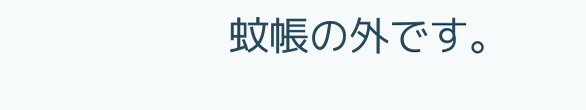蚊帳の外です。